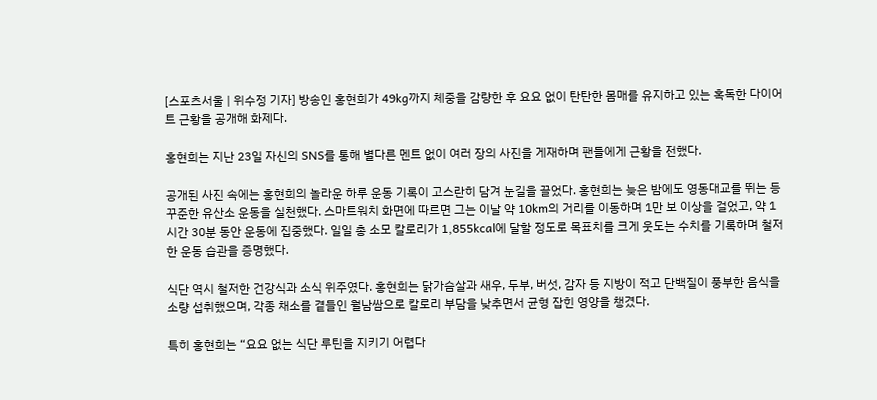[스포츠서울 | 위수정 기자] 방송인 홍현희가 49kg까지 체중을 감량한 후 요요 없이 탄탄한 몸매를 유지하고 있는 혹독한 다이어트 근황을 공개해 화제다.

홍현희는 지난 23일 자신의 SNS를 통해 별다른 멘트 없이 여러 장의 사진을 게재하며 팬들에게 근황을 전했다.

공개된 사진 속에는 홍현희의 놀라운 하루 운동 기록이 고스란히 담겨 눈길을 끌었다. 홍현희는 늦은 밤에도 영동대교를 뛰는 등 꾸준한 유산소 운동을 실천했다. 스마트워치 화면에 따르면 그는 이날 약 10km의 거리를 이동하며 1만 보 이상을 걸었고, 약 1시간 30분 동안 운동에 집중했다. 일일 총 소모 칼로리가 1,855kcal에 달할 정도로 목표치를 크게 웃도는 수치를 기록하며 철저한 운동 습관을 증명했다.

식단 역시 철저한 건강식과 소식 위주였다. 홍현희는 닭가슴살과 새우, 두부, 버섯, 감자 등 지방이 적고 단백질이 풍부한 음식을 소량 섭취했으며, 각종 채소를 곁들인 월남쌈으로 칼로리 부담을 낮추면서 균형 잡힌 영양을 챙겼다.

특히 홍현희는 “요요 없는 식단 루틴을 지키기 어렵다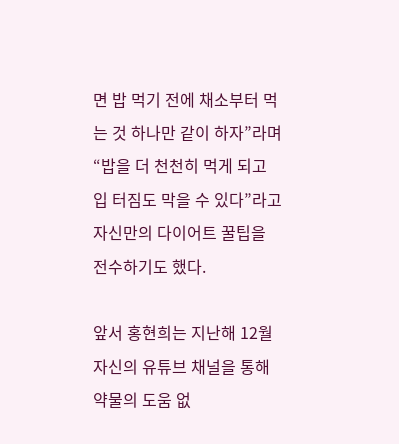면 밥 먹기 전에 채소부터 먹는 것 하나만 같이 하자”라며 “밥을 더 천천히 먹게 되고 입 터짐도 막을 수 있다”라고 자신만의 다이어트 꿀팁을 전수하기도 했다.

앞서 홍현희는 지난해 12월 자신의 유튜브 채널을 통해 약물의 도움 없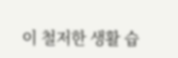이 철저한 생활 습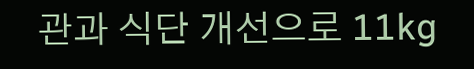관과 식단 개선으로 11kg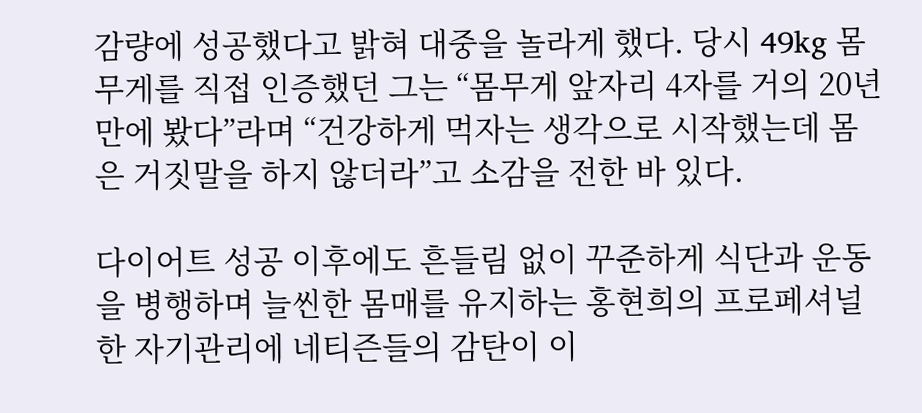감량에 성공했다고 밝혀 대중을 놀라게 했다. 당시 49kg 몸무게를 직접 인증했던 그는 “몸무게 앞자리 4자를 거의 20년 만에 봤다”라며 “건강하게 먹자는 생각으로 시작했는데 몸은 거짓말을 하지 않더라”고 소감을 전한 바 있다.

다이어트 성공 이후에도 흔들림 없이 꾸준하게 식단과 운동을 병행하며 늘씬한 몸매를 유지하는 홍현희의 프로페셔널한 자기관리에 네티즌들의 감탄이 이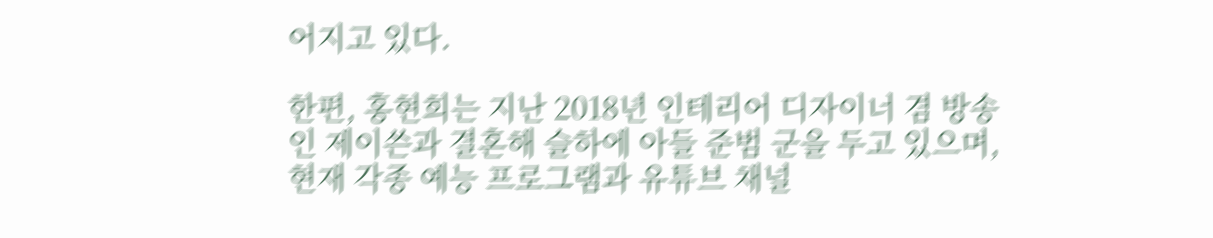어지고 있다.

한편, 홍현희는 지난 2018년 인테리어 디자이너 겸 방송인 제이쓴과 결혼해 슬하에 아들 준범 군을 두고 있으며, 현재 각종 예능 프로그램과 유튜브 채널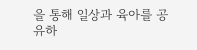을 통해 일상과 육아를 공유하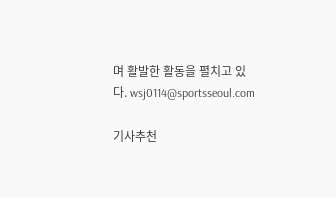며 활발한 활동을 펼치고 있다. wsj0114@sportsseoul.com

기사추천